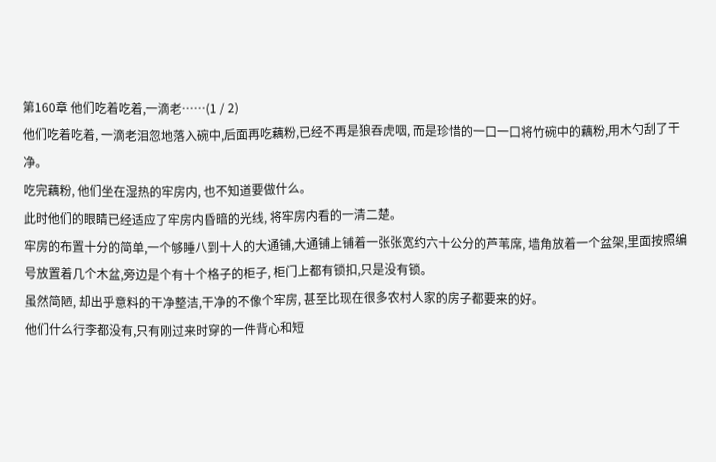第160章 他们吃着吃着,一滴老……(1 / 2)
他们吃着吃着, 一滴老泪忽地落入碗中,后面再吃藕粉,已经不再是狼吞虎咽, 而是珍惜的一口一口将竹碗中的藕粉,用木勺刮了干净。
吃完藕粉, 他们坐在湿热的牢房内, 也不知道要做什么。
此时他们的眼睛已经适应了牢房内昏暗的光线, 将牢房内看的一清二楚。
牢房的布置十分的简单,一个够睡八到十人的大通铺,大通铺上铺着一张张宽约六十公分的芦苇席, 墙角放着一个盆架,里面按照编号放置着几个木盆,旁边是个有十个格子的柜子, 柜门上都有锁扣,只是没有锁。
虽然简陋, 却出乎意料的干净整洁,干净的不像个牢房, 甚至比现在很多农村人家的房子都要来的好。
他们什么行李都没有,只有刚过来时穿的一件背心和短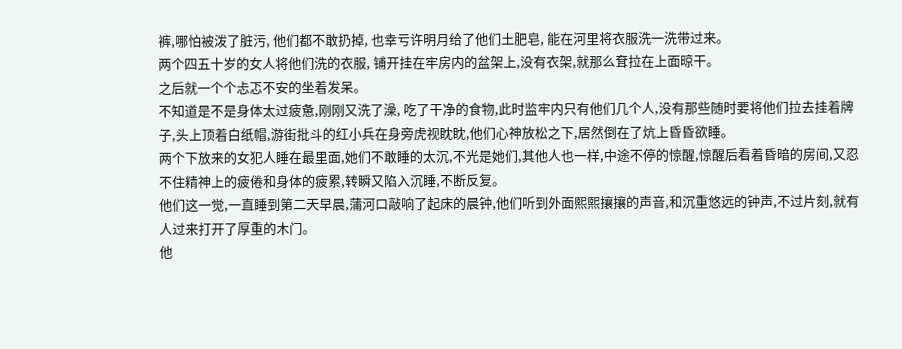裤,哪怕被泼了脏污, 他们都不敢扔掉, 也幸亏许明月给了他们土肥皂, 能在河里将衣服洗一洗带过来。
两个四五十岁的女人将他们洗的衣服, 铺开挂在牢房内的盆架上,没有衣架,就那么耷拉在上面晾干。
之后就一个个忐忑不安的坐着发呆。
不知道是不是身体太过疲惫,刚刚又洗了澡, 吃了干净的食物,此时监牢内只有他们几个人,没有那些随时要将他们拉去挂着牌子,头上顶着白纸帽,游街批斗的红小兵在身旁虎视眈眈,他们心神放松之下,居然倒在了炕上昏昏欲睡。
两个下放来的女犯人睡在最里面,她们不敢睡的太沉,不光是她们,其他人也一样,中途不停的惊醒,惊醒后看着昏暗的房间,又忍不住精神上的疲倦和身体的疲累,转瞬又陷入沉睡,不断反复。
他们这一觉,一直睡到第二天早晨,蒲河口敲响了起床的晨钟,他们听到外面熙熙攘攘的声音,和沉重悠远的钟声,不过片刻,就有人过来打开了厚重的木门。
他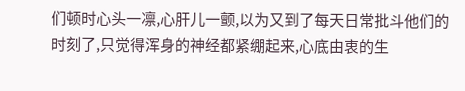们顿时心头一凛,心肝儿一颤,以为又到了每天日常批斗他们的时刻了,只觉得浑身的神经都紧绷起来,心底由衷的生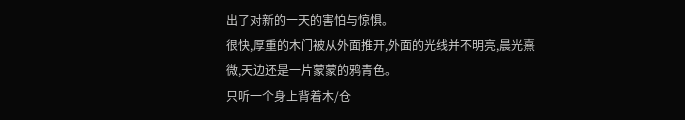出了对新的一天的害怕与惊惧。
很快,厚重的木门被从外面推开,外面的光线并不明亮,晨光熹微,天边还是一片蒙蒙的鸦青色。
只听一个身上背着木/仓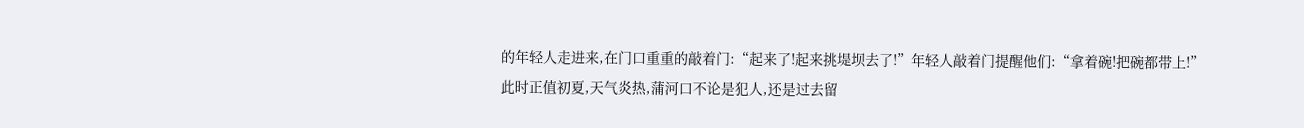的年轻人走进来,在门口重重的敲着门:“起来了!起来挑堤坝去了!”年轻人敲着门提醒他们:“拿着碗!把碗都带上!”
此时正值初夏,天气炎热,蒲河口不论是犯人,还是过去留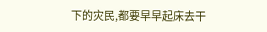下的灾民,都要早早起床去干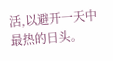活,以避开一天中最热的日头。